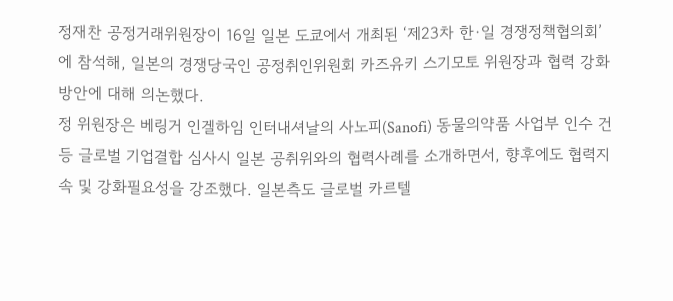정재찬 공정거래위원장이 16일 일본 도쿄에서 개최된 ‘제23차 한·일 경쟁정책협의회’에 참석해, 일본의 경쟁당국인 공정취인위원회 카즈유키 스기모토 위원장과 협력 강화 방안에 대해 의논했다.
정 위원장은 베링거 인겔하임 인터내셔날의 사노피(Sanofi) 동물의약품 사업부 인수 건 등 글로벌 기업결합 심사시 일본 공취위와의 협력사례를 소개하면서, 향후에도 협력지속 및 강화필요성을 강조했다. 일본측도 글로벌 카르텔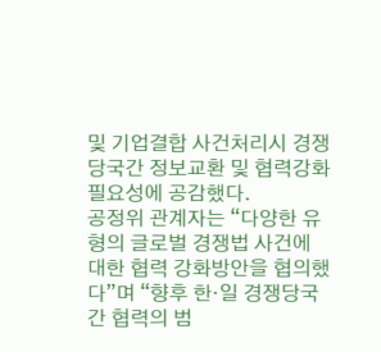및 기업결합 사건처리시 경쟁당국간 정보교환 및 협력강화 필요성에 공감했다.
공정위 관계자는 “다양한 유형의 글로벌 경쟁법 사건에 대한 협력 강화방안을 협의했다”며 “향후 한·일 경쟁당국간 협력의 범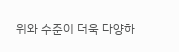위와 수준이 더욱 다양하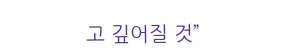고 깊어질 것”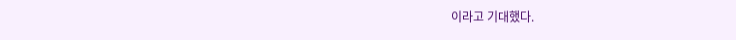이라고 기대했다.